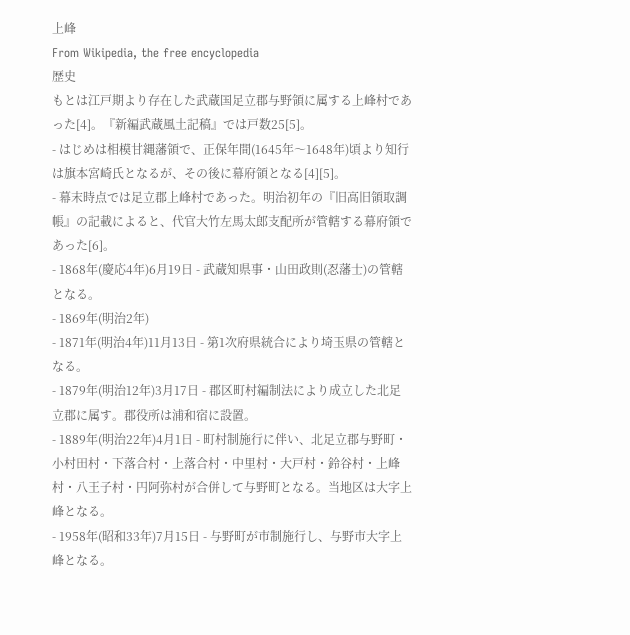上峰
From Wikipedia, the free encyclopedia
歴史
もとは江戸期より存在した武蔵国足立郡与野領に属する上峰村であった[4]。『新編武蔵風土記稿』では戸数25[5]。
- はじめは相模甘縄藩領で、正保年間(1645年〜1648年)頃より知行は旗本宮崎氏となるが、その後に幕府領となる[4][5]。
- 幕末時点では足立郡上峰村であった。明治初年の『旧高旧領取調帳』の記載によると、代官大竹左馬太郎支配所が管轄する幕府領であった[6]。
- 1868年(慶応4年)6月19日 - 武蔵知県事・山田政則(忍藩士)の管轄となる。
- 1869年(明治2年)
- 1871年(明治4年)11月13日 - 第1次府県統合により埼玉県の管轄となる。
- 1879年(明治12年)3月17日 - 郡区町村編制法により成立した北足立郡に属す。郡役所は浦和宿に設置。
- 1889年(明治22年)4月1日 - 町村制施行に伴い、北足立郡与野町・小村田村・下落合村・上落合村・中里村・大戸村・鈴谷村・上峰村・八王子村・円阿弥村が合併して与野町となる。当地区は大字上峰となる。
- 1958年(昭和33年)7月15日 - 与野町が市制施行し、与野市大字上峰となる。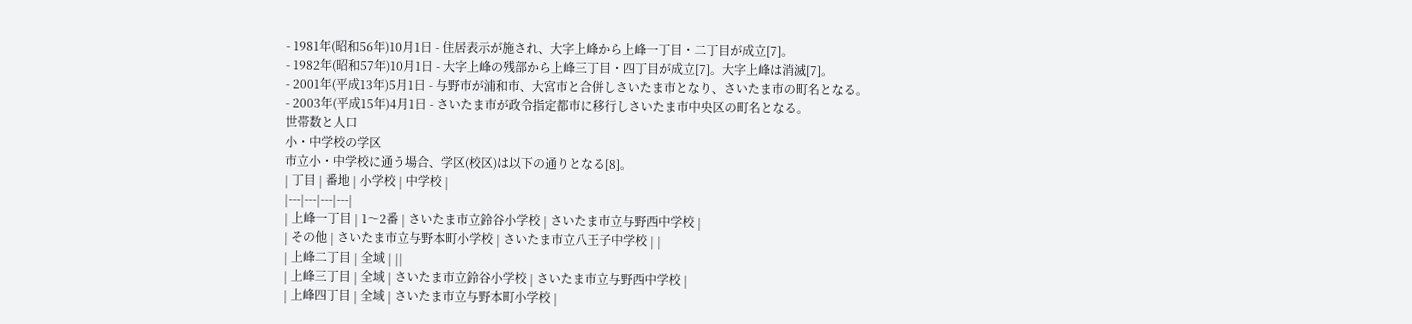- 1981年(昭和56年)10月1日 - 住居表示が施され、大字上峰から上峰一丁目・二丁目が成立[7]。
- 1982年(昭和57年)10月1日 - 大字上峰の残部から上峰三丁目・四丁目が成立[7]。大字上峰は消滅[7]。
- 2001年(平成13年)5月1日 - 与野市が浦和市、大宮市と合併しさいたま市となり、さいたま市の町名となる。
- 2003年(平成15年)4月1日 - さいたま市が政令指定都市に移行しさいたま市中央区の町名となる。
世帯数と人口
小・中学校の学区
市立小・中学校に通う場合、学区(校区)は以下の通りとなる[8]。
| 丁目 | 番地 | 小学校 | 中学校 |
|---|---|---|---|
| 上峰一丁目 | 1〜2番 | さいたま市立鈴谷小学校 | さいたま市立与野西中学校 |
| その他 | さいたま市立与野本町小学校 | さいたま市立八王子中学校 | |
| 上峰二丁目 | 全域 | ||
| 上峰三丁目 | 全域 | さいたま市立鈴谷小学校 | さいたま市立与野西中学校 |
| 上峰四丁目 | 全域 | さいたま市立与野本町小学校 |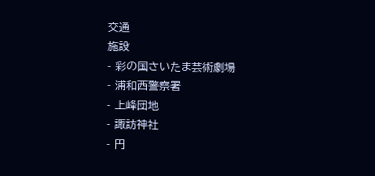交通
施設
- 彩の国さいたま芸術劇場
- 浦和西警察署
- 上峰団地
- 諏訪神社
- 円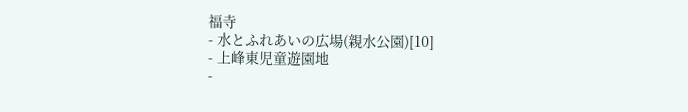福寺
- 水とふれあいの広場(親水公園)[10]
- 上峰東児童遊園地
-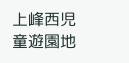上峰西児童遊園地